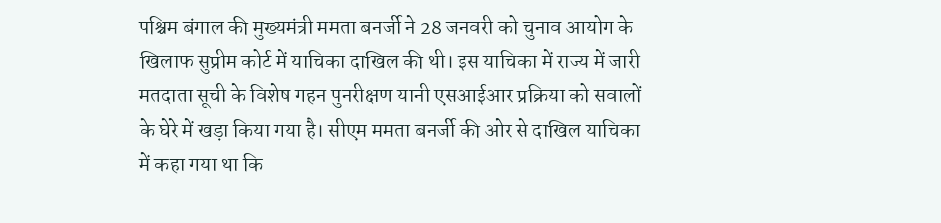पश्चिम बंगाल की मुख्यमंत्री ममता बनर्जी ने 28 जनवरी को चुनाव आयोग के खिलाफ सुप्रीम कोर्ट में याचिका दाखिल की थी। इस याचिका में राज्य में जारी मतदाता सूची के विशेष गहन पुनरीक्षण यानी एसआईआर प्रक्रिया को सवालों के घेरे में खड़ा किया गया है। सीएम ममता बनर्जी की ओर से दाखिल याचिका में कहा गया था कि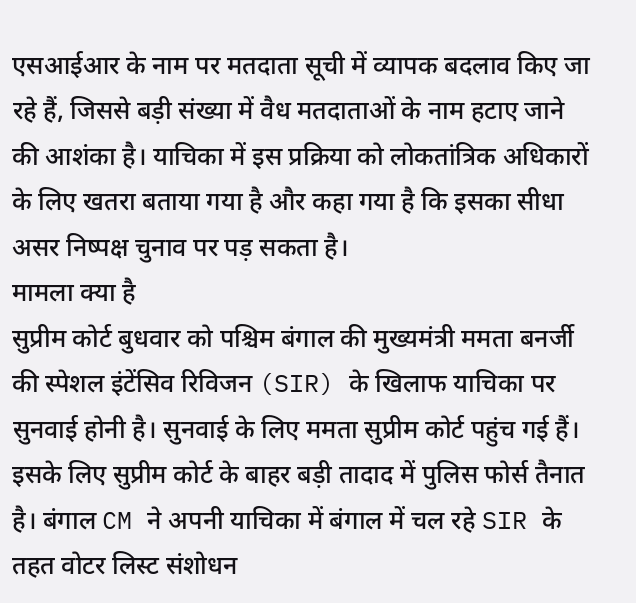एसआईआर के नाम पर मतदाता सूची में व्यापक बदलाव किए जा रहे हैं, जिससे बड़ी संख्या में वैध मतदाताओं के नाम हटाए जाने की आशंका है। याचिका में इस प्रक्रिया को लोकतांत्रिक अधिकारों के लिए खतरा बताया गया है और कहा गया है कि इसका सीधा असर निष्पक्ष चुनाव पर पड़ सकता है।
मामला क्या है
सुप्रीम कोर्ट बुधवार को पश्चिम बंगाल की मुख्यमंत्री ममता बनर्जी की स्पेशल इंटेंसिव रिविजन (SIR) के खिलाफ याचिका पर सुनवाई होनी है। सुनवाई के लिए ममता सुप्रीम कोर्ट पहुंच गई हैं। इसके लिए सुप्रीम कोर्ट के बाहर बड़ी तादाद में पुलिस फोर्स तैनात है। बंगाल CM ने अपनी याचिका में बंगाल में चल रहे SIR के तहत वोटर लिस्ट संशोधन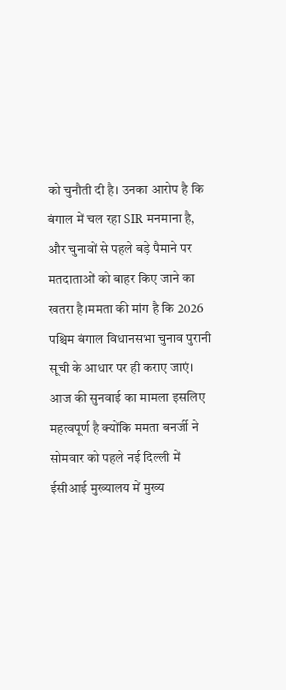को चुनौती दी है। उनका आरोप है कि बंगाल में चल रहा SIR मनमाना है, और चुनावों से पहले बड़े पैमाने पर मतदाताओं को बाहर किए जाने का खतरा है।ममता की मांग है कि 2026 पश्चिम बंगाल विधानसभा चुनाव पुरानी सूची के आधार पर ही कराए जाएं।
आज की सुनवाई का मामला इसलिए महत्वपूर्ण है क्योंकि ममता बनर्जी ने सोमवार को पहले नई दिल्ली में ईसीआई मुख्यालय में मुख्य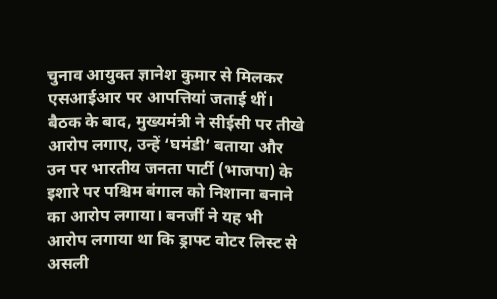चुनाव आयुक्त ज्ञानेश कुमार से मिलकर एसआईआर पर आपत्तियां जताई थीं। बैठक के बाद, मुख्यमंत्री ने सीईसी पर तीखे आरोप लगाए, उन्हें ‘घमंडी’ बताया और उन पर भारतीय जनता पार्टी (भाजपा) के इशारे पर पश्चिम बंगाल को निशाना बनाने का आरोप लगाया। बनर्जी ने यह भी आरोप लगाया था कि ड्राफ्ट वोटर लिस्ट से असली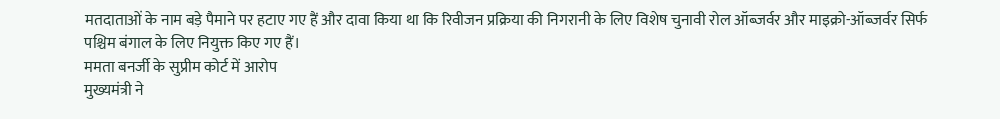मतदाताओं के नाम बड़े पैमाने पर हटाए गए हैं और दावा किया था कि रिवीजन प्रक्रिया की निगरानी के लिए विशेष चुनावी रोल ऑब्जर्वर और माइक्रो-ऑब्जर्वर सिर्फ पश्चिम बंगाल के लिए नियुक्त किए गए हैं।
ममता बनर्जी के सुप्रीम कोर्ट में आरोप
मुख्यमंत्री ने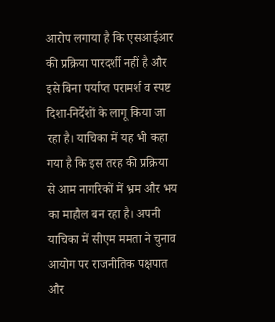आरोप लगाया है कि एसआईआर की प्रक्रिया पारदर्शी नहीं है और इसे बिना पर्याप्त परामर्श व स्पष्ट दिशा-निर्देशों के लागू किया जा रहा है। याचिका में यह भी कहा गया है कि इस तरह की प्रक्रिया से आम नागरिकों में भ्रम और भय का माहौल बन रहा है। अपनी याचिका में सीएम ममता ने चुनाव आयोग पर राजनीतिक पक्षपात और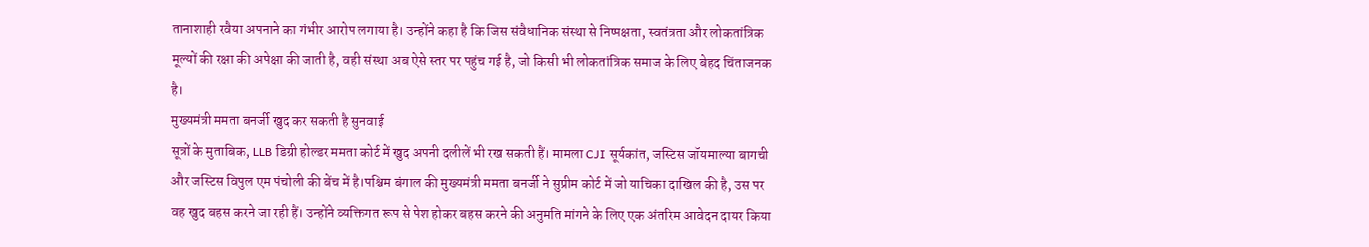तानाशाही रवैया अपनाने का गंभीर आरोप लगाया है। उन्होंने कहा है कि जिस संवैधानिक संस्था से निष्पक्षता, स्वतंत्रता और लोकतांत्रिक मूल्यों की रक्षा की अपेक्षा की जाती है, वही संस्था अब ऐसे स्तर पर पहुंच गई है, जो किसी भी लोकतांत्रिक समाज के लिए बेहद चिंताजनक है।
मुख्यमंत्री ममता बनर्जी खुद कर सकती है सुनवाई
सूत्रों के मुताबिक, LLB डिग्री होल्डर ममता कोर्ट में खुद अपनी दलीलें भी रख सकती हैं। मामला CJI सूर्यकांत, जस्टिस जॉयमाल्या बागची और जस्टिस विपुल एम पंचोली की बेंच में है।पश्चिम बंगाल की मुख्यमंत्री ममता बनर्जी ने सुप्रीम कोर्ट में जो याचिका दाखिल की है, उस पर वह खुद बहस करने जा रही हैं। उन्होंने व्यक्तिगत रूप से पेश होकर बहस करने की अनुमति मांगने के लिए एक अंतरिम आवेदन दायर किया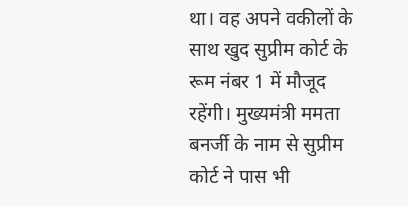था। वह अपने वकीलों के साथ खुद सुप्रीम कोर्ट के रूम नंबर 1 में मौजूद रहेंगी। मुख्यमंत्री ममता बनर्जी के नाम से सुप्रीम कोर्ट ने पास भी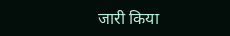जारी किया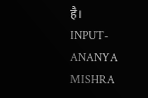है।
INPUT-ANANYA MISHRA